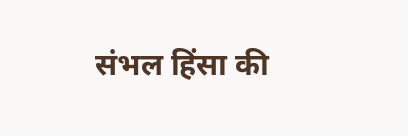संभल हिंसा की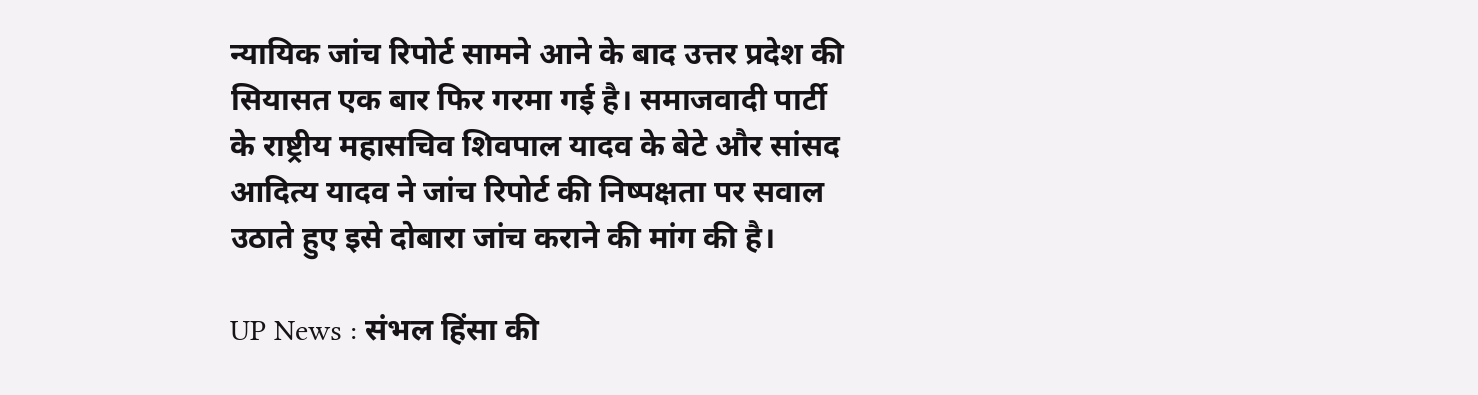न्यायिक जांच रिपोर्ट सामने आने के बाद उत्तर प्रदेश की सियासत एक बार फिर गरमा गई है। समाजवादी पार्टी के राष्ट्रीय महासचिव शिवपाल यादव के बेटे और सांसद आदित्य यादव ने जांच रिपोर्ट की निष्पक्षता पर सवाल उठाते हुए इसे दोबारा जांच कराने की मांग की है।

UP News : संभल हिंसा की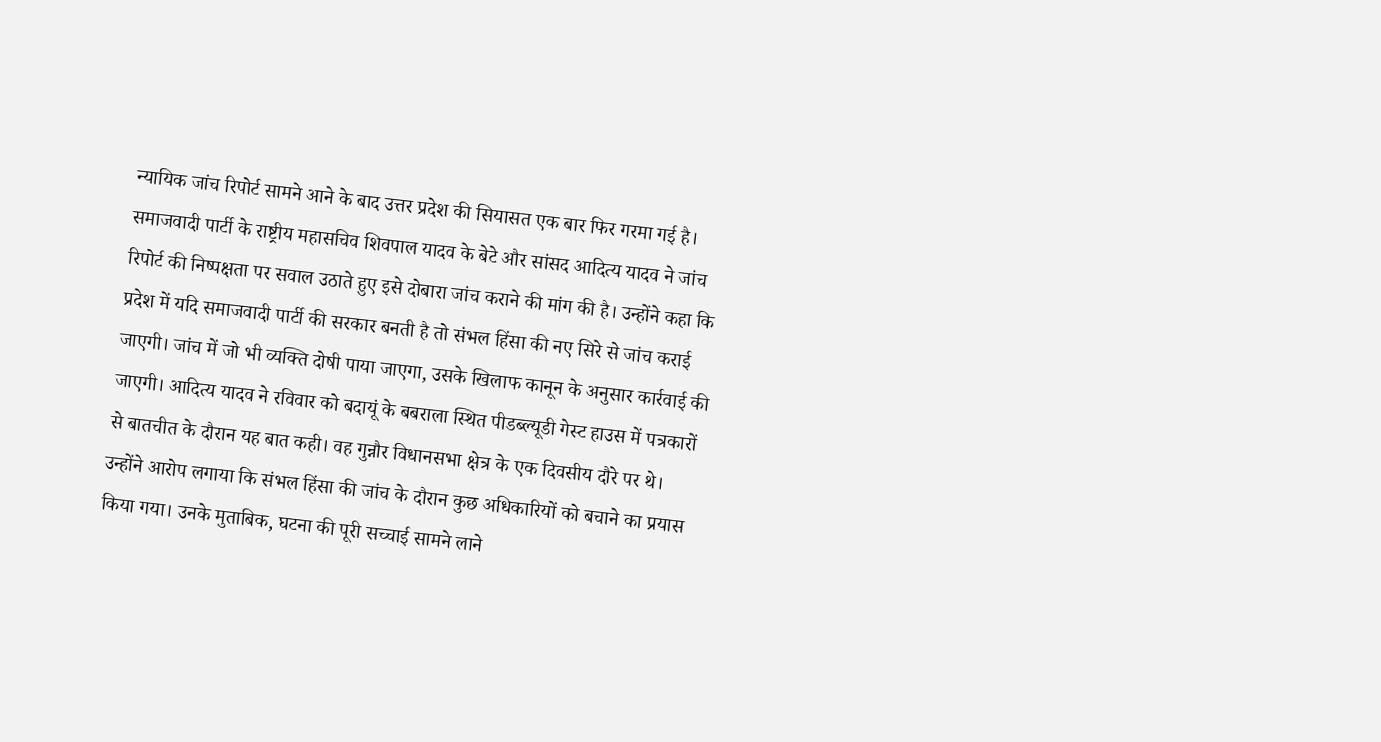न्यायिक जांच रिपोर्ट सामने आने के बाद उत्तर प्रदेश की सियासत एक बार फिर गरमा गई है। समाजवादी पार्टी के राष्ट्रीय महासचिव शिवपाल यादव के बेटे और सांसद आदित्य यादव ने जांच रिपोर्ट की निष्पक्षता पर सवाल उठाते हुए इसे दोबारा जांच कराने की मांग की है। उन्होंने कहा कि प्रदेश में यदि समाजवादी पार्टी की सरकार बनती है तो संभल हिंसा की नए सिरे से जांच कराई जाएगी। जांच में जो भी व्यक्ति दोषी पाया जाएगा, उसके खिलाफ कानून के अनुसार कार्रवाई की जाएगी। आदित्य यादव ने रविवार को बदायूं के बबराला स्थित पीडब्ल्यूडी गेस्ट हाउस में पत्रकारों से बातचीत के दौरान यह बात कही। वह गुन्नौर विधानसभा क्षेत्र के एक दिवसीय दौरे पर थे। उन्होंने आरोप लगाया कि संभल हिंसा की जांच के दौरान कुछ अधिकारियों को बचाने का प्रयास किया गया। उनके मुताबिक, घटना की पूरी सच्चाई सामने लाने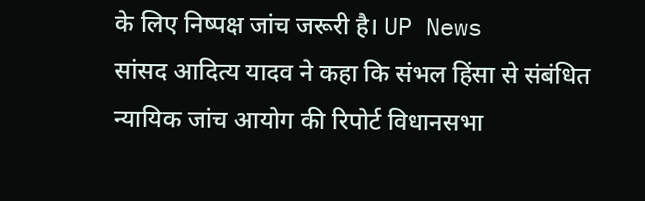के लिए निष्पक्ष जांच जरूरी है। UP News
सांसद आदित्य यादव ने कहा कि संभल हिंसा से संबंधित न्यायिक जांच आयोग की रिपोर्ट विधानसभा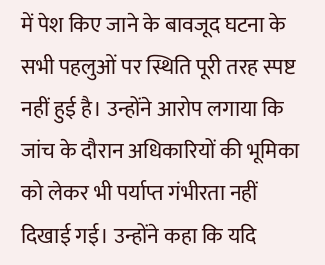में पेश किए जाने के बावजूद घटना के सभी पहलुओं पर स्थिति पूरी तरह स्पष्ट नहीं हुई है। उन्होंने आरोप लगाया कि जांच के दौरान अधिकारियों की भूमिका को लेकर भी पर्याप्त गंभीरता नहीं दिखाई गई। उन्होंने कहा कि यदि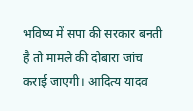भविष्य में सपा की सरकार बनती है तो मामले की दोबारा जांच कराई जाएगी। आदित्य यादव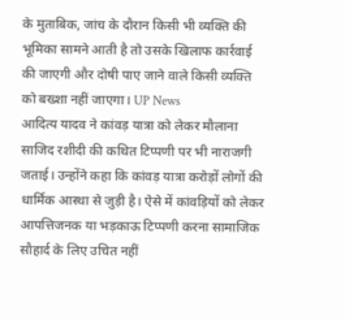के मुताबिक, जांच के दौरान किसी भी व्यक्ति की भूमिका सामने आती है तो उसके खिलाफ कार्रवाई की जाएगी और दोषी पाए जाने वाले किसी व्यक्ति को बख्शा नहीं जाएगा। UP News
आदित्य यादव ने कांवड़ यात्रा को लेकर मौलाना साजिद रशीदी की कथित टिप्पणी पर भी नाराजगी जताई। उन्होंने कहा कि कांवड़ यात्रा करोड़ों लोगों की धार्मिक आस्था से जुड़ी है। ऐसे में कांवड़ियों को लेकर आपत्तिजनक या भड़काऊ टिप्पणी करना सामाजिक सौहार्द के लिए उचित नहीं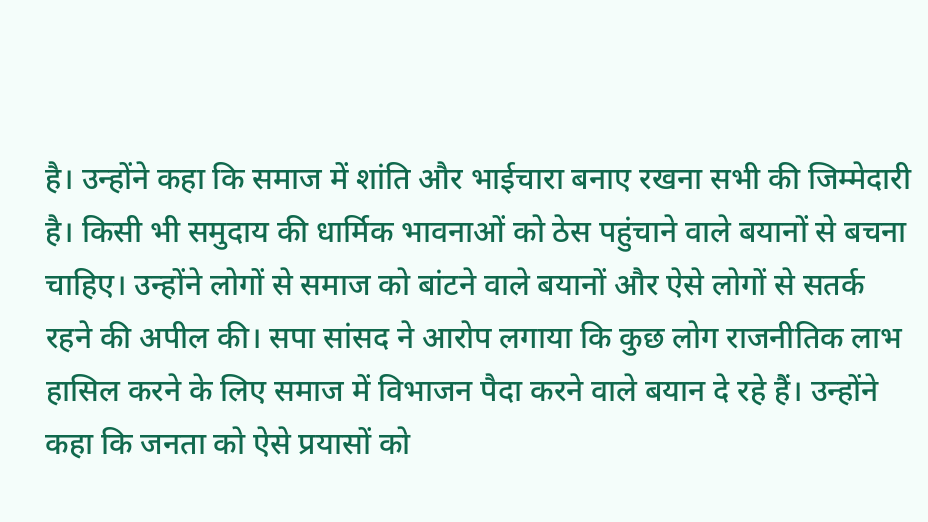है। उन्होंने कहा कि समाज में शांति और भाईचारा बनाए रखना सभी की जिम्मेदारी है। किसी भी समुदाय की धार्मिक भावनाओं को ठेस पहुंचाने वाले बयानों से बचना चाहिए। उन्होंने लोगों से समाज को बांटने वाले बयानों और ऐसे लोगों से सतर्क रहने की अपील की। सपा सांसद ने आरोप लगाया कि कुछ लोग राजनीतिक लाभ हासिल करने के लिए समाज में विभाजन पैदा करने वाले बयान दे रहे हैं। उन्होंने कहा कि जनता को ऐसे प्रयासों को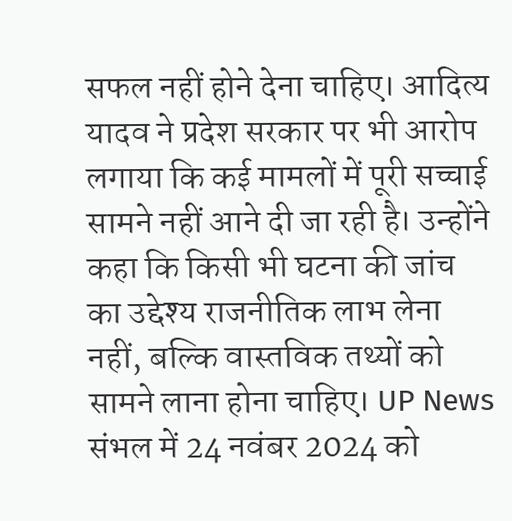सफल नहीं होने देना चाहिए। आदित्य यादव ने प्रदेश सरकार पर भी आरोप लगाया कि कई मामलों में पूरी सच्चाई सामने नहीं आने दी जा रही है। उन्होंने कहा कि किसी भी घटना की जांच का उद्देश्य राजनीतिक लाभ लेना नहीं, बल्कि वास्तविक तथ्यों को सामने लाना होना चाहिए। UP News
संभल में 24 नवंबर 2024 को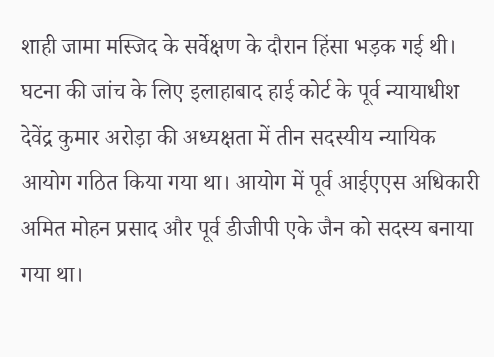शाही जामा मस्जिद के सर्वेक्षण के दौरान हिंसा भड़क गई थी। घटना की जांच के लिए इलाहाबाद हाई कोर्ट के पूर्व न्यायाधीश देवेंद्र कुमार अरोड़ा की अध्यक्षता में तीन सदस्यीय न्यायिक आयोग गठित किया गया था। आयोग में पूर्व आईएएस अधिकारी अमित मोहन प्रसाद और पूर्व डीजीपी एके जैन को सदस्य बनाया गया था।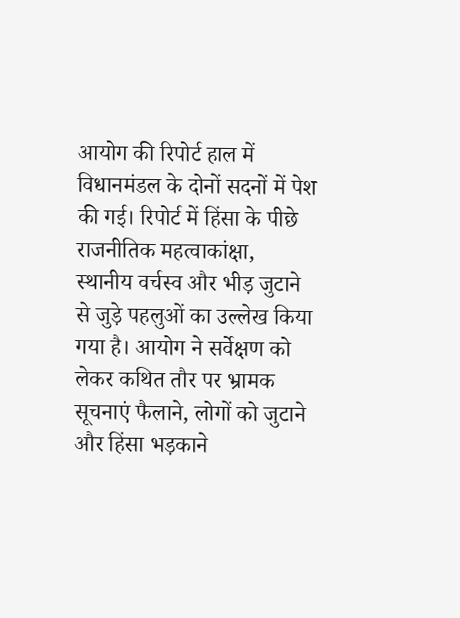आयोग की रिपोर्ट हाल में विधानमंडल के दोनों सदनों में पेश की गई। रिपोर्ट में हिंसा के पीछे राजनीतिक महत्वाकांक्षा, स्थानीय वर्चस्व और भीड़ जुटाने से जुड़े पहलुओं का उल्लेख किया गया है। आयोग ने सर्वेक्षण को लेकर कथित तौर पर भ्रामक सूचनाएं फैलाने, लोगों को जुटाने और हिंसा भड़काने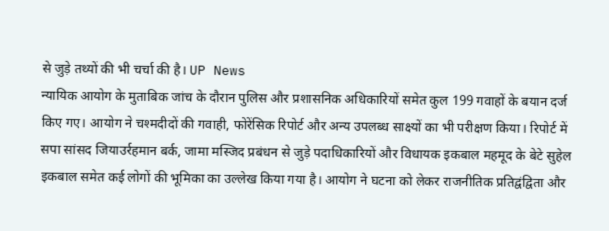से जुड़े तथ्यों की भी चर्चा की है। UP News
न्यायिक आयोग के मुताबिक जांच के दौरान पुलिस और प्रशासनिक अधिकारियों समेत कुल 199 गवाहों के बयान दर्ज किए गए। आयोग ने चश्मदीदों की गवाही, फोरेंसिक रिपोर्ट और अन्य उपलब्ध साक्ष्यों का भी परीक्षण किया। रिपोर्ट में सपा सांसद जियाउर्रहमान बर्क, जामा मस्जिद प्रबंधन से जुड़े पदाधिकारियों और विधायक इकबाल महमूद के बेटे सुहेल इकबाल समेत कई लोगों की भूमिका का उल्लेख किया गया है। आयोग ने घटना को लेकर राजनीतिक प्रतिद्वंद्विता और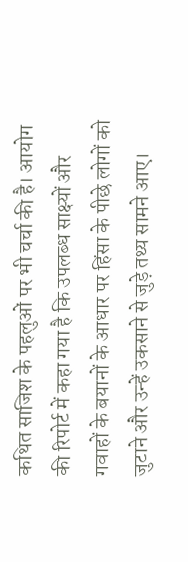कथित साजिश के पहलुओं पर भी चर्चा की है। आयोग की रिपोर्ट में कहा गया है कि उपलब्ध साक्ष्यों और गवाहों के बयानों के आधार पर हिंसा के पीछे लोगों को जुटाने और उन्हें उकसाने से जुड़े तथ्य सामने आए।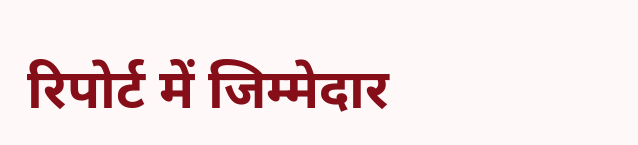रिपोर्ट में जिम्मेदार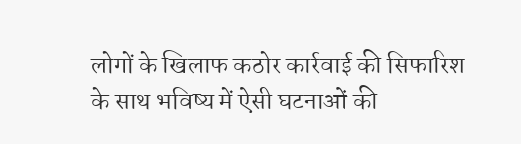लोगों के खिलाफ कठोर कार्रवाई की सिफारिश के साथ भविष्य में ऐसी घटनाओं की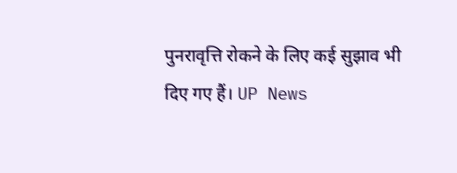पुनरावृत्ति रोकने के लिए कई सुझाव भी दिए गए हैं। UP News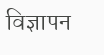विज्ञापन